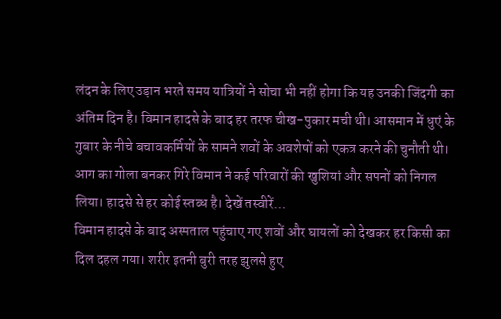लंदन के लिए उड़ान भरते समय यात्रियों ने सोचा भी नहीं होगा कि यह उनकी जिंदगी का अंतिम दिन है। विमान हादसे के बाद हर तरफ चीख-पुकार मची थी। आसमान में धुएं के गुबार के नीचे बचावकर्मियों के सामने शवों के अवशेषों को एकत्र करने की चुनौती थी। आग का गोला बनकर गिरे विमान ने कई परिवारों की खुशियां और सपनों को निगल लिया। हादसे से हर कोई स्तब्ध है। देखें तस्वीरें…
विमान हादसे के बाद अस्पताल पहुंचाए गए शवों और घायलों को देखकर हर किसी का दिल दहल गया। शरीर इतनी बुरी तरह झुलसे हुए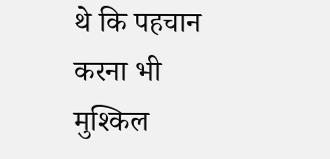थे कि पहचान करना भी मुश्किल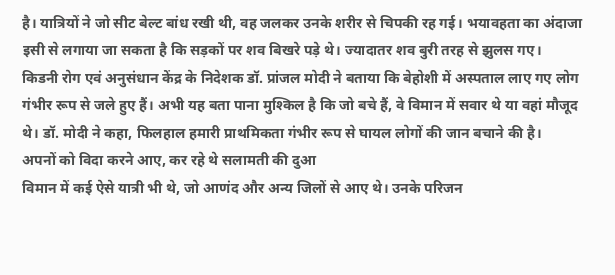है। यात्रियों ने जो सीट बेल्ट बांध रखी थी, वह जलकर उनके शरीर से चिपकी रह गई। भयावहता का अंदाजा इसी से लगाया जा सकता है कि सड़कों पर शव बिखरे पड़े थे। ज्यादातर शव बुरी तरह से झुलस गए।
किडनी रोग एवं अनुसंधान केंद्र के निदेशक डॉ. प्रांजल मोदी ने बताया कि बेहोशी में अस्पताल लाए गए लोग गंभीर रूप से जले हुए हैं। अभी यह बता पाना मुश्किल है कि जो बचे हैं, वे विमान में सवार थे या वहां मौजूद थे। डॉ. मोदी ने कहा, फिलहाल हमारी प्राथमिकता गंभीर रूप से घायल लोगों की जान बचाने की है।
अपनों को विदा करने आए, कर रहे थे सलामती की दुआ
विमान में कई ऐसे यात्री भी थे, जो आणंद और अन्य जिलों से आए थे। उनके परिजन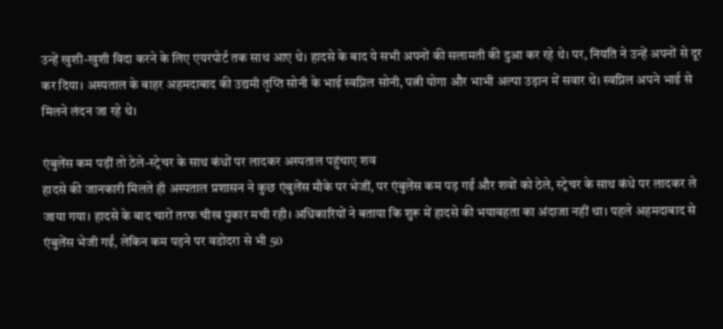उन्हें खुशी-खुशी विदा करने के लिए एयरपोर्ट तक साथ आए थे। हादसे के बाद ये सभी अपनों की सलामती की दुआ कर रहे थे। पर, नियति ने उन्हें अपनों से दूर कर दिया। अस्पताल के बाहर अहमदाबाद की उद्यमी तृप्ति सोनी के भाई स्वप्निल सोनी, पत्नी योगा और भाभी अल्पा उड़ान में सवार थे। स्वप्निल अपने भाई से मिलने लंदन जा रहे थे।

एंबुलेंस कम पड़ीं तो ठेले-स्ट्रेचर के साथ कंधों पर लादकर अस्पताल पहुंचाए शव
हादसे की जानकारी मिलते ही अस्पताल प्रशासन ने कुछ एंबुलेंस मौके पर भेजीं, पर एंबुलेंस कम पड़ गईं और शवों को ठेले, स्ट्रेचर के साथ कंधे पर लादकर ले जाया गया। हादसे के बाद चारों तरफ चीख पुकार मची रही। अधिकारियों ने बताया कि शुरू में हादसे की भयावहता का अंदाजा नहीं था। पहले अहमदाबाद से एंबुलेंस भेजी गईं, लेकिन कम पड़ने पर वडोदरा से भी 50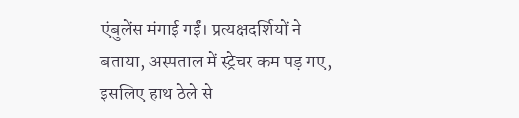एंबुलेंस मंगाई गईं। प्रत्यक्षदर्शियों ने बताया, अस्पताल में स्ट्रेचर कम पड़ गए, इसलिए हाथ ठेले से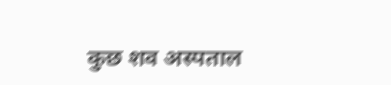कुछ शव अस्पताल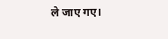ले जाए गए।